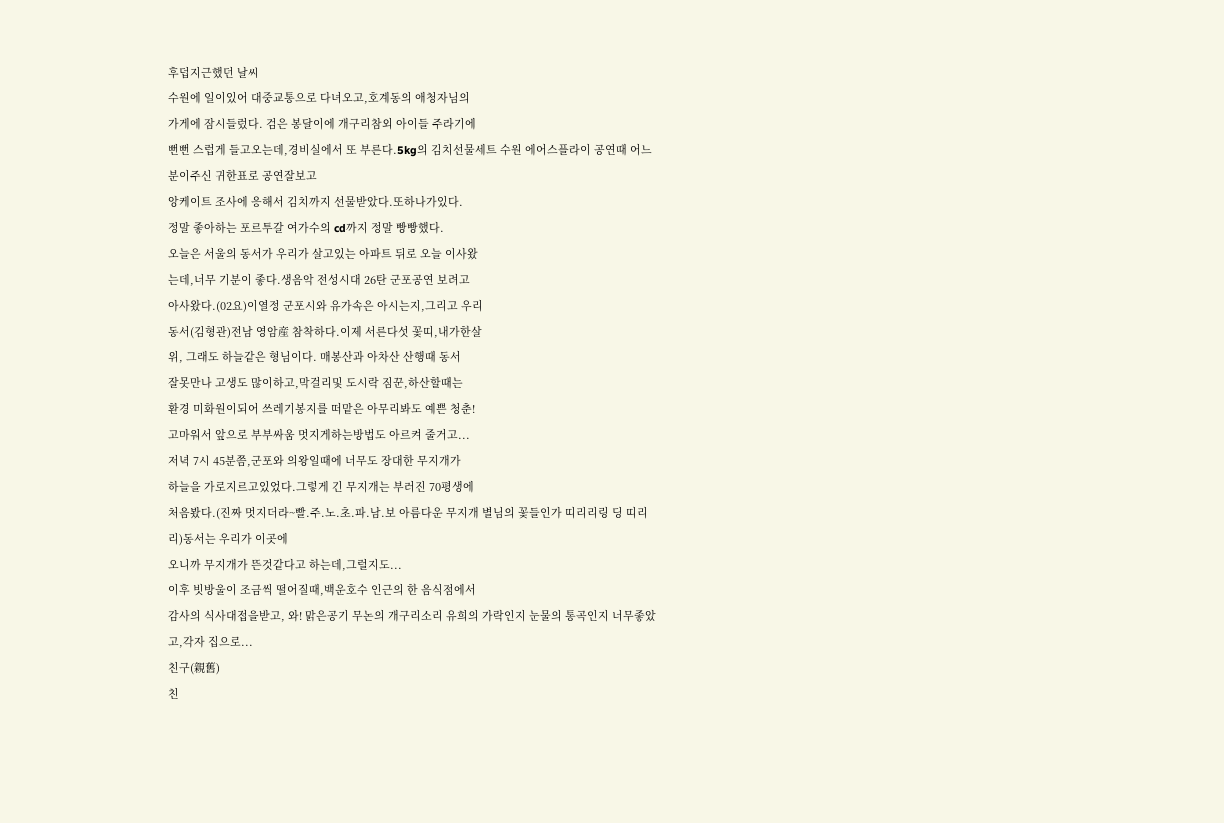후덥지근했던 날씨
수원에 일이있어 대중교통으로 다녀오고,호계동의 애청자님의
가게에 잠시들렀다. 검은 봉달이에 개구리참외 아이들 주라기에
뻔뻔 스럽게 들고오는데,경비실에서 또 부른다.5kg의 김치선물세트 수원 에어스플라이 공연때 어느분이주신 귀한표로 공연잘보고
앙케이트 조사에 응해서 김치까지 선물받았다.또하나가있다.
정말 좋아하는 포르투갈 여가수의 cd까지 정말 빵빵했다.
오늘은 서울의 동서가 우리가 살고있는 아파트 뒤로 오늘 이사왔
는데,너무 기분이 좋다.생음악 전성시대 26탄 군포공연 보려고
아사왔다.(02요)이열정 군포시와 유가속은 아시는지,그리고 우리
동서(김형관)전남 영암産 참착하다.이제 서른다섯 꽃띠,내가한살
위, 그래도 하늘같은 형님이다. 매봉산과 아차산 산행때 동서
잘못만나 고생도 많이하고,막걸리및 도시락 짐꾼,하산할때는
환경 미화원이되어 쓰레기봉지를 떠맡은 아무리봐도 예쁜 청춘!
고마워서 앞으로 부부싸움 멋지게하는방법도 아르켜 줄거고...
저녁 7시 45분쯤,군포와 의왕일때에 너무도 장대한 무지개가
하늘을 가로지르고있었다.그렇게 긴 무지개는 부러진 70평생에
처음봤다.(진짜 멋지더라~빨.주.노.초.파.남.보 아름다운 무지개 별님의 꽃들인가 띠리리링 딩 띠리리)동서는 우리가 이곳에
오니까 무지개가 뜬것같다고 하는데,그럴지도...
이후 빗방울이 조금씩 떨어질때,백운호수 인근의 한 음식점에서
감사의 식사대접을받고, 와! 맑은공기 무논의 개구리소리 유희의 가락인지 눈물의 통곡인지 너무좋았고,각자 집으로...
친구(親舊)
친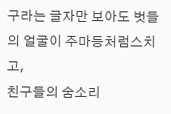구라는 글자만 보아도 벗들의 얼굴이 주마등처럼스치고,
친구들의 숨소리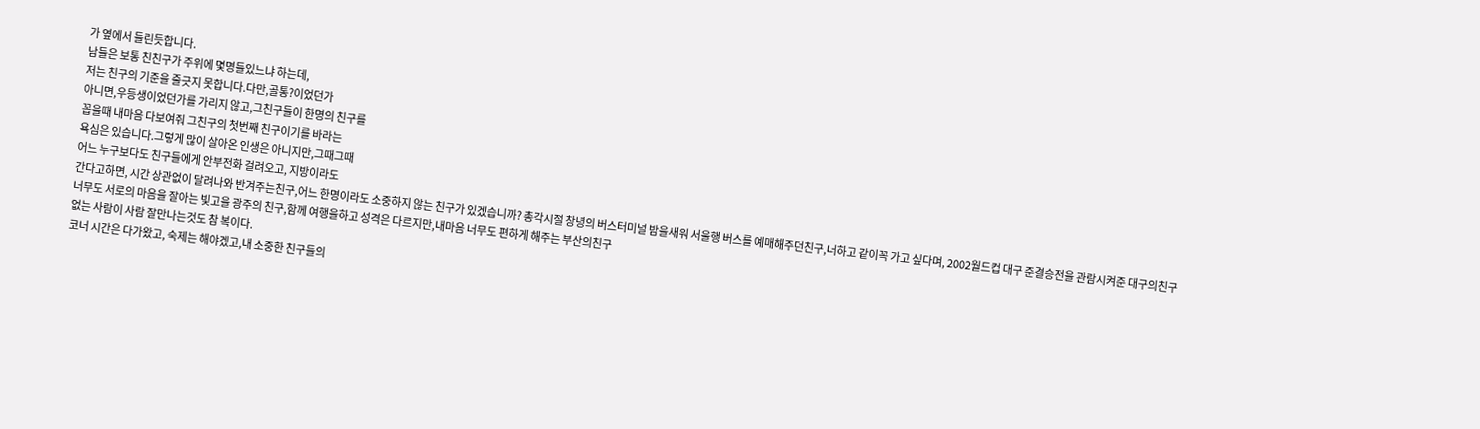가 옆에서 들린듯합니다.
남들은 보통 친친구가 주위에 몇명들있느냐 하는데,
저는 친구의 기준을 줄긋지 못합니다.다만,골통?이었던가
아니면,우등생이었던가를 가리지 않고,그친구들이 한명의 친구를
꼽을때 내마음 다보여줘 그친구의 첫번째 친구이기를 바라는
욕심은 있습니다.그렇게 많이 살아온 인생은 아니지만,그때그때
어느 누구보다도 친구들에게 안부전화 걸려오고, 지방이라도
간다고하면, 시간 상관없이 달려나와 반겨주는친구,어느 한명이라도 소중하지 않는 친구가 있겠습니까? 총각시절 창녕의 버스터미널 밤을새워 서울행 버스를 예매해주던친구,너하고 같이꼭 가고 싶다며, 2002월드컵 대구 준결승전을 관람시켜준 대구의친구
너무도 서로의 마음을 잘아는 빛고을 광주의 친구,함께 여행을하고 성격은 다르지만,내마음 너무도 편하게 해주는 부산의친구
없는 사람이 사람 잘만나는것도 참 복이다.
코너 시간은 다가왔고, 숙제는 해야겠고,내 소중한 친구들의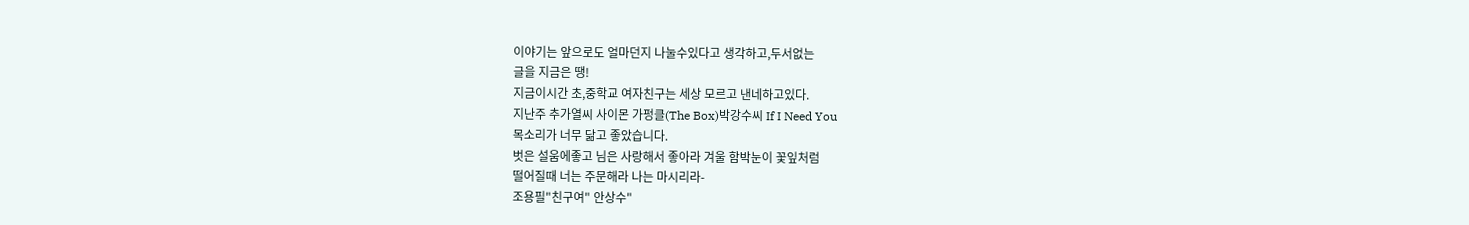이야기는 앞으로도 얼마던지 나눌수있다고 생각하고,두서없는
글을 지금은 땡!
지금이시간 초,중학교 여자친구는 세상 모르고 낸네하고있다.
지난주 추가열씨 사이몬 가펑클(The Box)박강수씨 If I Need You
목소리가 너무 닮고 좋았습니다.
벗은 설움에좋고 님은 사랑해서 좋아라 겨울 함박눈이 꽃잎처럼
떨어질때 너는 주문해라 나는 마시리라-
조용필"친구여" 안상수"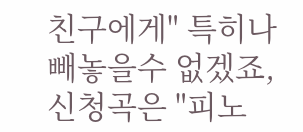친구에게" 특히나 빼놓을수 없겠죠,
신청곡은 "피노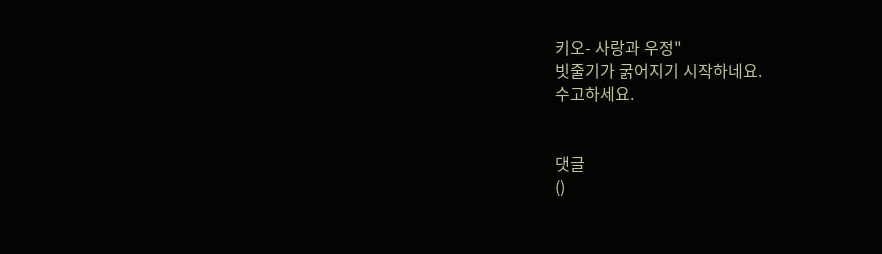키오- 사랑과 우정"
빗줄기가 굵어지기 시작하네요.
수고하세요.


댓글
()